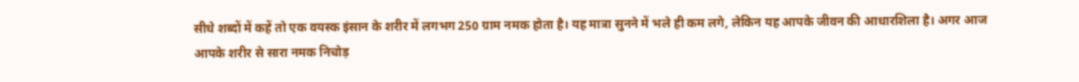सीधे शब्दों में कहें तो एक वयस्क इंसान के शरीर में लगभग 250 ग्राम नमक होता है। यह मात्रा सुनने में भले ही कम लगे, लेकिन यह आपके जीवन की आधारशिला है। अगर आज आपके शरीर से सारा नमक निचोड़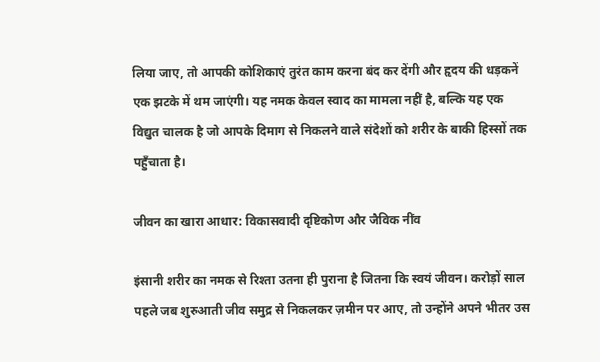लिया जाए, तो आपकी कोशिकाएं तुरंत काम करना बंद कर देंगी और हृदय की धड़कनें एक झटके में थम जाएंगी। यह नमक केवल स्वाद का मामला नहीं है, बल्कि यह एक विद्युत चालक है जो आपके दिमाग से निकलने वाले संदेशों को शरीर के बाकी हिस्सों तक पहुँचाता है।

जीवन का खारा आधार: विकासवादी दृष्टिकोण और जैविक नींव

इंसानी शरीर का नमक से रिश्ता उतना ही पुराना है जितना कि स्वयं जीवन। करोड़ों साल पहले जब शुरुआती जीव समुद्र से निकलकर ज़मीन पर आए, तो उन्होंने अपने भीतर उस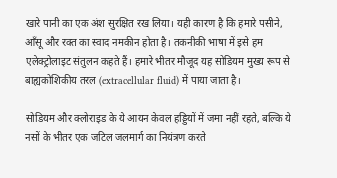खारे पानी का एक अंश सुरक्षित रख लिया। यही कारण है कि हमारे पसीने, आँसू और रक्त का स्वाद नमकीन होता है। तकनीकी भाषा में इसे हम एलेक्ट्रोलाइट संतुलन कहते हैं। हमारे भीतर मौजूद यह सोडियम मुख्य रूप से बाह्यकोशिकीय तरल (extracellular fluid) में पाया जाता है।

सोडियम और क्लोराइड के ये आयन केवल हड्डियों में जमा नहीं रहते, बल्कि ये नसों के भीतर एक जटिल जलमार्ग का नियंत्रण करते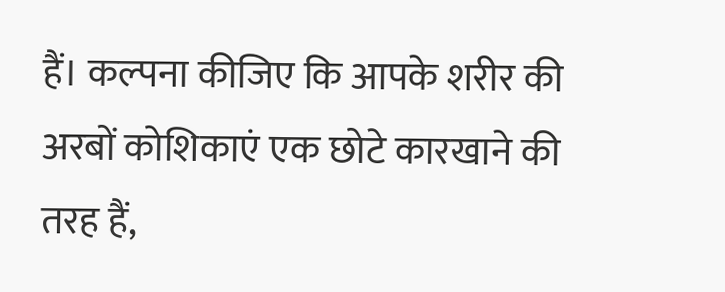हैं। कल्पना कीजिए कि आपके शरीर की अरबों कोशिकाएं एक छोटे कारखाने की तरह हैं,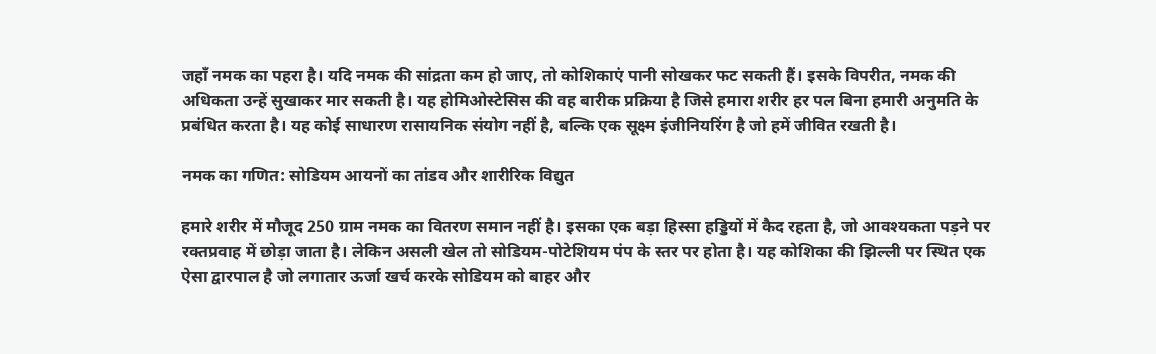जहाँ नमक का पहरा है। यदि नमक की सांद्रता कम हो जाए, तो कोशिकाएं पानी सोखकर फट सकती हैं। इसके विपरीत, नमक की अधिकता उन्हें सुखाकर मार सकती है। यह होमिओस्टेसिस की वह बारीक प्रक्रिया है जिसे हमारा शरीर हर पल बिना हमारी अनुमति के प्रबंधित करता है। यह कोई साधारण रासायनिक संयोग नहीं है, बल्कि एक सूक्ष्म इंजीनियरिंग है जो हमें जीवित रखती है।

नमक का गणित: सोडियम आयनों का तांडव और शारीरिक विद्युत

हमारे शरीर में मौजूद 250 ग्राम नमक का वितरण समान नहीं है। इसका एक बड़ा हिस्सा हड्डियों में कैद रहता है, जो आवश्यकता पड़ने पर रक्तप्रवाह में छोड़ा जाता है। लेकिन असली खेल तो सोडियम-पोटेशियम पंप के स्तर पर होता है। यह कोशिका की झिल्ली पर स्थित एक ऐसा द्वारपाल है जो लगातार ऊर्जा खर्च करके सोडियम को बाहर और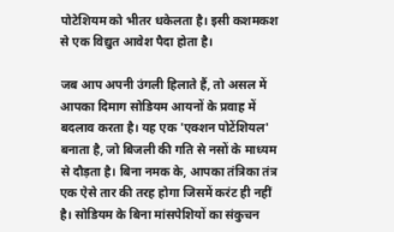पोटेशियम को भीतर धकेलता है। इसी कशमकश से एक विद्युत आवेश पैदा होता है।

जब आप अपनी उंगली हिलाते हैं, तो असल में आपका दिमाग सोडियम आयनों के प्रवाह में बदलाव करता है। यह एक 'एक्शन पोटेंशियल' बनाता है, जो बिजली की गति से नसों के माध्यम से दौड़ता है। बिना नमक के, आपका तंत्रिका तंत्र एक ऐसे तार की तरह होगा जिसमें करंट ही नहीं है। सोडियम के बिना मांसपेशियों का संकुचन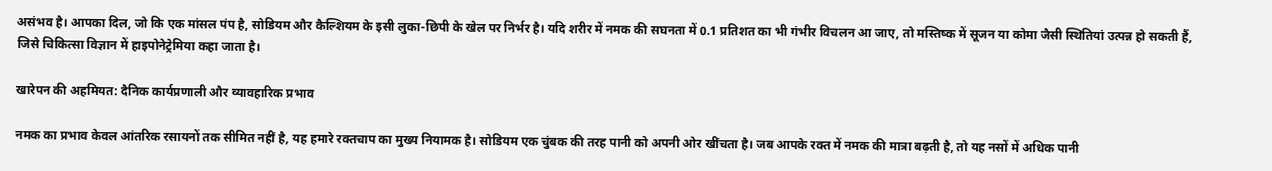असंभव है। आपका दिल, जो कि एक मांसल पंप है, सोडियम और कैल्शियम के इसी लुका-छिपी के खेल पर निर्भर है। यदि शरीर में नमक की सघनता में 0.1 प्रतिशत का भी गंभीर विचलन आ जाए, तो मस्तिष्क में सूजन या कोमा जैसी स्थितियां उत्पन्न हो सकती हैं, जिसे चिकित्सा विज्ञान में हाइपोनेट्रेमिया कहा जाता है।

खारेपन की अहमियत: दैनिक कार्यप्रणाली और व्यावहारिक प्रभाव

नमक का प्रभाव केवल आंतरिक रसायनों तक सीमित नहीं है, यह हमारे रक्तचाप का मुख्य नियामक है। सोडियम एक चुंबक की तरह पानी को अपनी ओर खींचता है। जब आपके रक्त में नमक की मात्रा बढ़ती है, तो यह नसों में अधिक पानी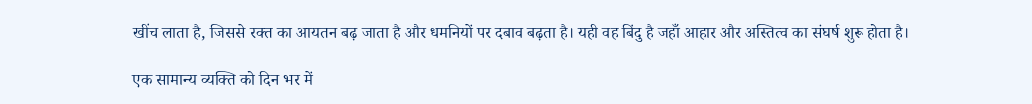खींच लाता है, जिससे रक्त का आयतन बढ़ जाता है और धमनियों पर दबाव बढ़ता है। यही वह बिंदु है जहाँ आहार और अस्तित्व का संघर्ष शुरू होता है।

एक सामान्य व्यक्ति को दिन भर में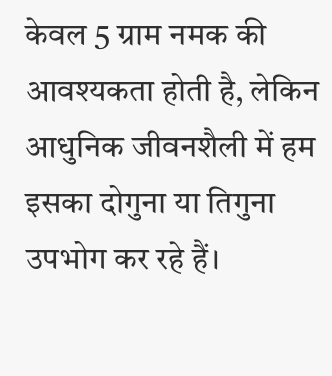केवल 5 ग्राम नमक की आवश्यकता होती है, लेकिन आधुनिक जीवनशैली में हम इसका दोगुना या तिगुना उपभोग कर रहे हैं।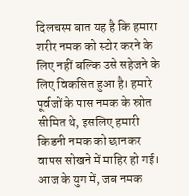दिलचस्प बात यह है कि हमारा शरीर नमक को स्टोर करने के लिए नहीं बल्कि उसे सहेजने के लिए विकसित हुआ है। हमारे पूर्वजों के पास नमक के स्रोत सीमित थे, इसलिए हमारी किडनी नमक को छानकर वापस सोखने में माहिर हो गई। आज के युग में, जब नमक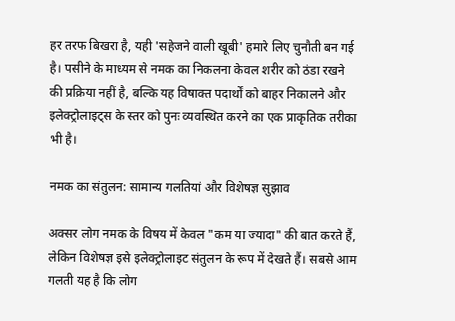हर तरफ बिखरा है, यही 'सहेजने वाली खूबी' हमारे लिए चुनौती बन गई है। पसीने के माध्यम से नमक का निकलना केवल शरीर को ठंडा रखने की प्रक्रिया नहीं है, बल्कि यह विषाक्त पदार्थों को बाहर निकालने और इलेक्ट्रोलाइट्स के स्तर को पुनः व्यवस्थित करने का एक प्राकृतिक तरीका भी है।

नमक का संतुलन: सामान्य गलतियां और विशेषज्ञ सुझाव

अक्सर लोग नमक के विषय में केवल "कम या ज्यादा" की बात करते हैं, लेकिन विशेषज्ञ इसे इलेक्ट्रोलाइट संतुलन के रूप में देखते हैं। सबसे आम गलती यह है कि लोग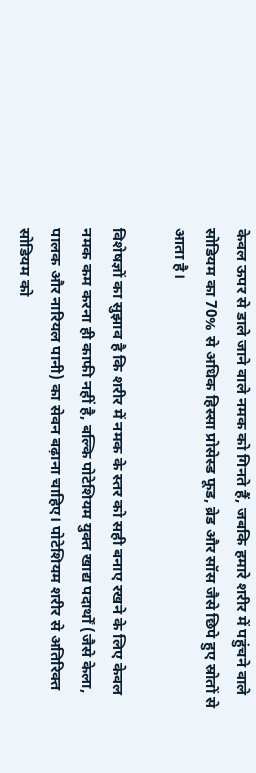केवल ऊपर से डाले जाने वाले नमक को गिनते हैं, जबकि हमारे शरीर में पहुंचने वाले सोडियम का 70% से अधिक हिस्सा प्रोसेस्ड फूड, ब्रेड और सॉस जैसे छिपे हुए स्रोतों से आता है।

विशेषज्ञों का सुझाव है कि शरीर में नमक के स्तर को सही बनाए रखने के लिए केवल नमक कम करना ही काफी नहीं है, बल्कि पोटेशियम युक्त खाद्य पदार्थों (जैसे केला, पालक और नारियल पानी) का सेवन बढ़ाना चाहिए। पोटेशियम शरीर से अतिरिक्त सोडियम को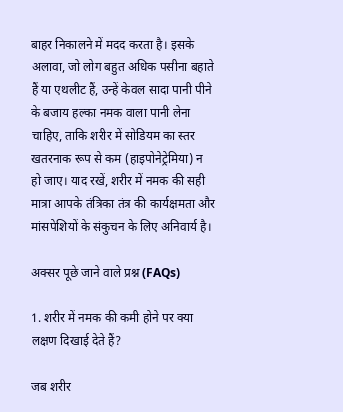बाहर निकालने में मदद करता है। इसके अलावा, जो लोग बहुत अधिक पसीना बहाते हैं या एथलीट हैं, उन्हें केवल सादा पानी पीने के बजाय हल्का नमक वाला पानी लेना चाहिए, ताकि शरीर में सोडियम का स्तर खतरनाक रूप से कम (हाइपोनेट्रेमिया) न हो जाए। याद रखें, शरीर में नमक की सही मात्रा आपके तंत्रिका तंत्र की कार्यक्षमता और मांसपेशियों के संकुचन के लिए अनिवार्य है।

अक्सर पूछे जाने वाले प्रश्न (FAQs)

1. शरीर में नमक की कमी होने पर क्या लक्षण दिखाई देते हैं?

जब शरीर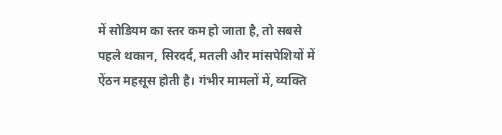में सोडियम का स्तर कम हो जाता है, तो सबसे पहले थकान, सिरदर्द, मतली और मांसपेशियों में ऐंठन महसूस होती है। गंभीर मामलों में, व्यक्ति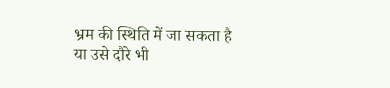भ्रम की स्थिति में जा सकता है या उसे दौरे भी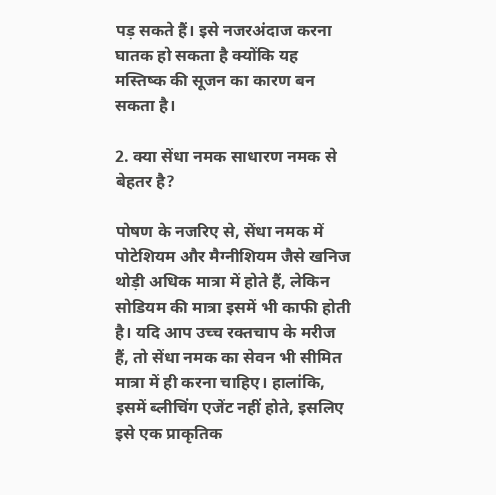पड़ सकते हैं। इसे नजरअंदाज करना घातक हो सकता है क्योंकि यह मस्तिष्क की सूजन का कारण बन सकता है।

2. क्या सेंधा नमक साधारण नमक से बेहतर है?

पोषण के नजरिए से, सेंधा नमक में पोटेशियम और मैग्नीशियम जैसे खनिज थोड़ी अधिक मात्रा में होते हैं, लेकिन सोडियम की मात्रा इसमें भी काफी होती है। यदि आप उच्च रक्तचाप के मरीज हैं, तो सेंधा नमक का सेवन भी सीमित मात्रा में ही करना चाहिए। हालांकि, इसमें ब्लीचिंग एजेंट नहीं होते, इसलिए इसे एक प्राकृतिक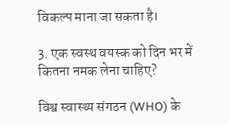विकल्प माना जा सकता है।

3. एक स्वस्थ वयस्क को दिन भर में कितना नमक लेना चाहिए?

विश्व स्वास्थ्य संगठन (WHO) के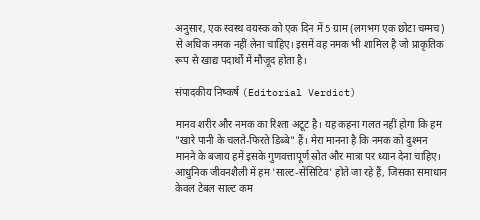अनुसार, एक स्वस्थ वयस्क को एक दिन में 5 ग्राम (लगभग एक छोटा चम्मच) से अधिक नमक नहीं लेना चाहिए। इसमें वह नमक भी शामिल है जो प्राकृतिक रूप से खाद्य पदार्थों में मौजूद होता है।

संपादकीय निष्कर्ष (Editorial Verdict)

मानव शरीर और नमक का रिश्ता अटूट है। यह कहना गलत नहीं होगा कि हम "खारे पानी के चलते-फिरते डिब्बे" हैं। मेरा मानना है कि नमक को दुश्मन मानने के बजाय हमें इसके गुणवत्तापूर्ण स्रोत और मात्रा पर ध्यान देना चाहिए। आधुनिक जीवनशैली में हम 'साल्ट-सेंसिटिव' होते जा रहे हैं, जिसका समाधान केवल टेबल साल्ट कम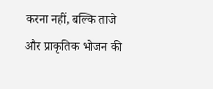करना नहीं, बल्कि ताजे और प्राकृतिक भोजन की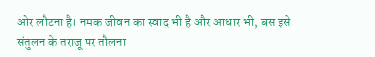ओर लौटना है। नमक जीवन का स्वाद भी है और आधार भी, बस इसे संतुलन के तराजू पर तौलना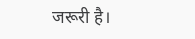जरूरी है।